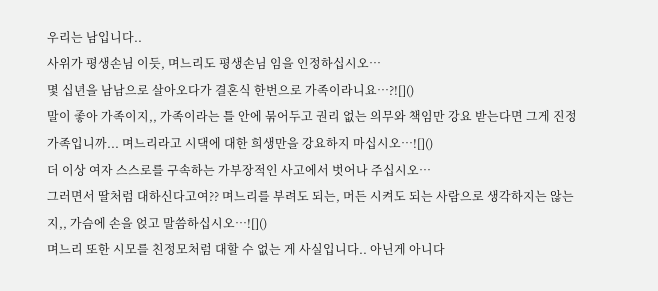우리는 남입니다..
사위가 평생손님 이듯, 며느리도 평생손님 임을 인정하십시오…
몇 십년을 남남으로 살아오다가 결혼식 한번으로 가족이라니요…?![]()
말이 좋아 가족이지,, 가족이라는 틀 안에 묶어두고 권리 없는 의무와 책임만 강요 받는다면 그게 진정 가족입니까... 며느리라고 시댁에 대한 희생만을 강요하지 마십시오…![]()
더 이상 여자 스스로를 구속하는 가부장적인 사고에서 벗어나 주십시오…
그러면서 딸처럼 대하신다고여?? 며느리를 부려도 되는, 머든 시켜도 되는 사람으로 생각하지는 않는지,, 가슴에 손을 얹고 말씀하십시오…![]()
며느리 또한 시모를 친정모처럼 대할 수 없는 게 사실입니다.. 아닌게 아니다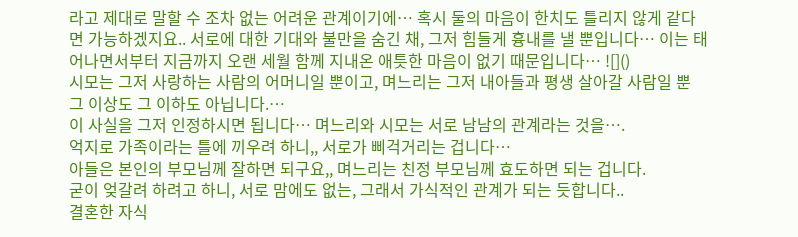라고 제대로 말할 수 조차 없는 어려운 관계이기에… 혹시 둘의 마음이 한치도 틀리지 않게 같다면 가능하겠지요.. 서로에 대한 기대와 불만을 숨긴 채, 그저 힘들게 흉내를 낼 뿐입니다… 이는 태어나면서부터 지금까지 오랜 세월 함께 지내온 애틋한 마음이 없기 때문입니다… ![]()
시모는 그저 사랑하는 사람의 어머니일 뿐이고, 며느리는 그저 내아들과 평생 살아갈 사람일 뿐 그 이상도 그 이하도 아닙니다.…
이 사실을 그저 인정하시면 됩니다… 며느리와 시모는 서로 남남의 관계라는 것을….
억지로 가족이라는 틀에 끼우려 하니,, 서로가 삐걱거리는 겁니다…
아들은 본인의 부모님께 잘하면 되구요,, 며느리는 친정 부모님께 효도하면 되는 겁니다.
굳이 엊갈려 하려고 하니, 서로 맘에도 없는, 그래서 가식적인 관계가 되는 듯합니다..
결혼한 자식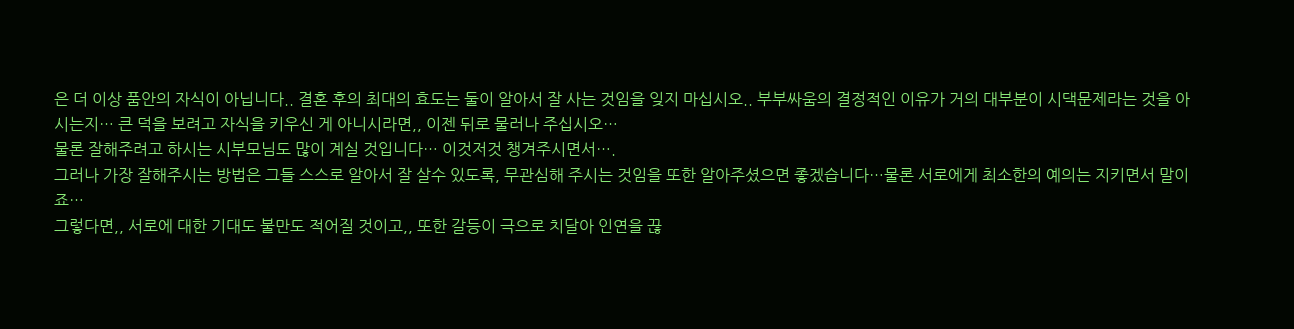은 더 이상 품안의 자식이 아닙니다.. 결혼 후의 최대의 효도는 둘이 알아서 잘 사는 것임을 잊지 마십시오.. 부부싸움의 결정적인 이유가 거의 대부분이 시댁문제라는 것을 아시는지… 큰 덕을 보려고 자식을 키우신 게 아니시라면,, 이젠 뒤로 물러나 주십시오…
물론 잘해주려고 하시는 시부모님도 많이 계실 것입니다… 이것저것 챙겨주시면서….
그러나 가장 잘해주시는 방법은 그들 스스로 알아서 잘 살수 있도록, 무관심해 주시는 것임을 또한 알아주셨으면 좋겠습니다…물론 서로에게 최소한의 예의는 지키면서 말이죠…
그렇다면,, 서로에 대한 기대도 불만도 적어질 것이고,, 또한 갈등이 극으로 치달아 인연을 끊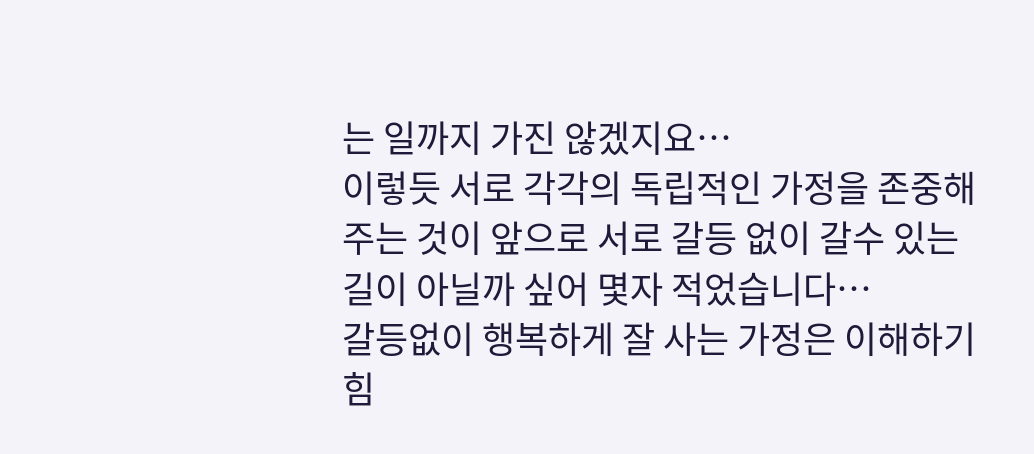는 일까지 가진 않겠지요…
이렇듯 서로 각각의 독립적인 가정을 존중해주는 것이 앞으로 서로 갈등 없이 갈수 있는 길이 아닐까 싶어 몇자 적었습니다…
갈등없이 행복하게 잘 사는 가정은 이해하기 힘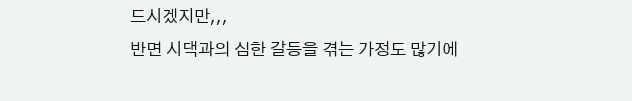드시겠지만,,,
반면 시댁과의 심한 갈등을 겪는 가정도 많기에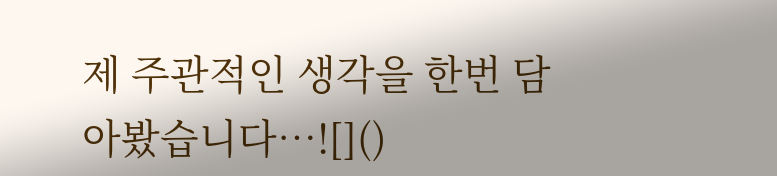제 주관적인 생각을 한번 담아봤습니다…![]()